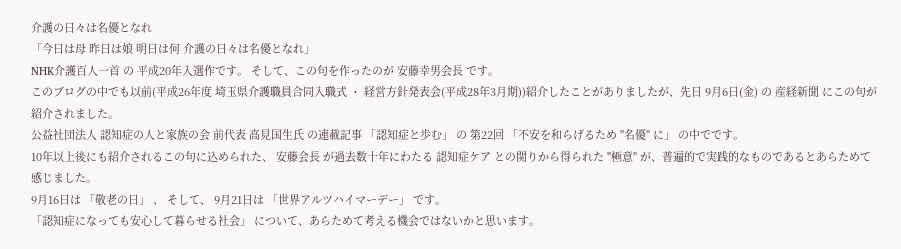介護の日々は名優となれ
「今日は母 昨日は娘 明日は何 介護の日々は名優となれ」
NHK介護百人一首 の 平成20年入選作です。 そして、この句を作ったのが 安藤幸男会長 です。
このブログの中でも以前(平成26年度 埼玉県介護職員合同入職式 ・ 経営方針発表会(平成28年3月期))紹介したことがありましたが、先日 9月6日(金) の 産経新聞 にこの句が紹介されました。
公益社団法人 認知症の人と家族の会 前代表 高見国生氏 の連載記事 「認知症と歩む」 の 第22回 「不安を和らげるため "名優" に」 の中でです。
10年以上後にも紹介されるこの句に込められた、 安藤会長 が過去数十年にわたる 認知症ケア との関りから得られた "極意" が、普遍的で実践的なものであるとあらためて感じました。
9月16日は 「敬老の日」 、 そして、 9月21日は 「世界アルツハイマーデー」 です。
「認知症になっても安心して暮らせる社会」 について、あらためて考える機会ではないかと思います。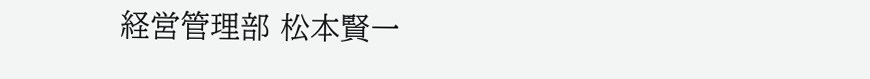経営管理部 松本賢一